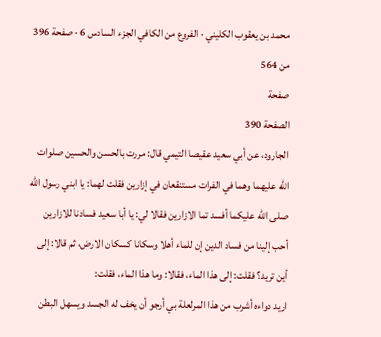محمد بن يعقوب الكليني · الفروع من الكافي الجزء السادس 6 · صفحة 396 من 564
صفحة
الصفحة 390
الجارود، عن أبي سعيد عقيصا التيمي قال: مررت بالحسن والحسين صلوات الله عليهما وهما في الفرات مستنقعان في إزارين فقلت لهما: يا ابني رسول الله صلى الله عليكما أفسد تما الازارين فقالا لي: يا أبا سعيد فسادنا للازارين أحب إلينا من فساد الدين إن للماء أهلا وسكانا كسكان الارض، ثم قالا: إلى أين تريد؟ فقلت: إلى هذا الماء، فقالا: وما هذا الماء، فقلت:
اريد دواءه أشرب من هذا المرلعلة بي أرجو أن يخف له الجسد ويسهل البطن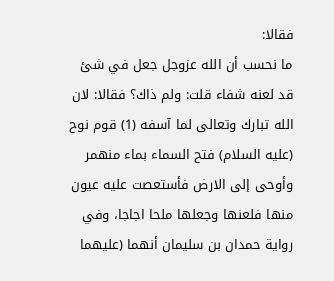فقالا:
ما نحسب أن الله عزوجل جعل في شئ قد لعنه شفاء قلت: ولم ذاك؟ فقالا: لان الله تبارك وتعالى لما آسفه (1) قوم نوح (عليه السلام) فتح السماء بماء منهمر وأوحى إلى الارض فأستعصت عليه عيون منها فلعنها وجعلها ملحا اجاجا، وفي رواية حمدان بن سليمان أنهما (عليهما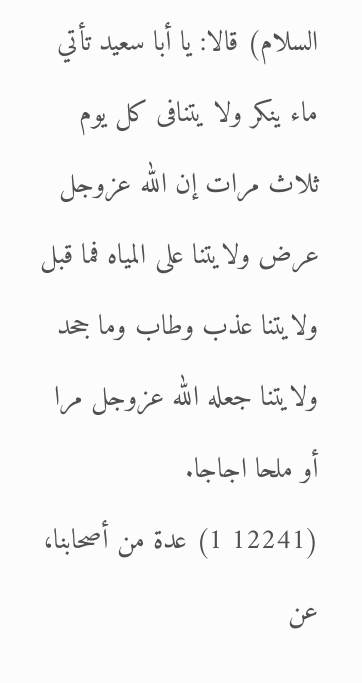السلام) قالا: يا أبا سعيد تأتي ماء ينكر ولا يتنافى كل يوم ثلاث مرات إن الله عزوجل عرض ولايتنا على المياه فما قبل ولايتنا عذب وطاب وما جحد ولايتنا جعله الله عزوجل مرا أو ملحا اجاجا.
(12241 1) عدة من أصحابنا، عن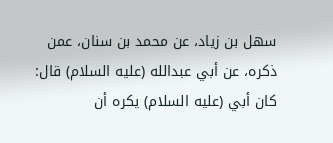سهل بن زياد، عن محمد بن سنان، عمن ذكره، عن أبي عبدالله (عليه السلام) قال: كان أبي (عليه السلام) يكره أن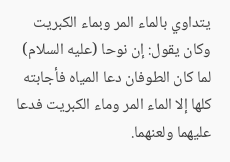يتداوي بالماء المر وبماء الكبريت وكان يقول: إن نوحا (عليه السلام) لما كان الطوفان دعا المياه فأجابته كلها إلا الماء المر وماء الكبريت فدعا عليهما ولعنهما.